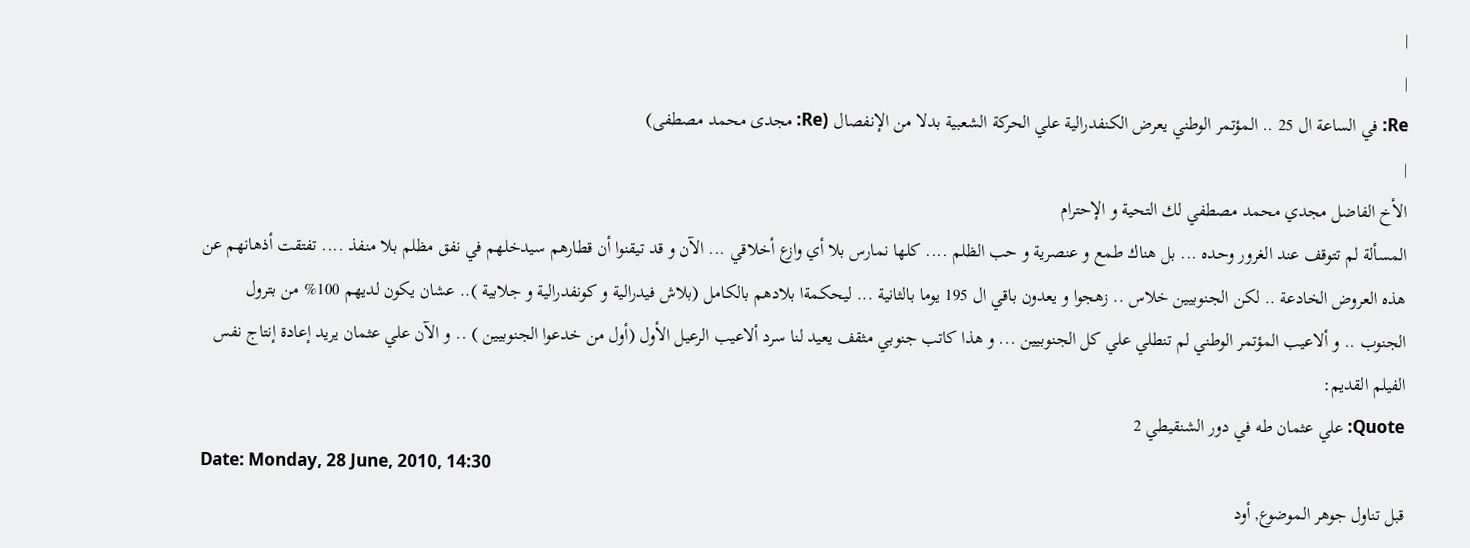|
|
Re: في الساعة ال 25 .. المؤتمر الوطني يعرض الكنفدرالية علي الحركة الشعبية بدلا من الإنفصال (Re: مجدى محمد مصطفى)
|
الأخ الفاضل مجدي محمد مصطفي لك التحية و الإحترام
المسألة لم تتوقف عند الغرور وحده ... بل هناك طمع و عنصرية و حب الظلم .... كلها نمارس بلا أي وازع أخلاقي ... الآن و قد تيقنوا أن قطارهم سيدخلهم في نفق مظلم بلا منفذ .... تفتقت أذهانهم عن هذه العروض الخادعة .. لكن الجنوبيين خلاس .. زهجوا و يعدون باقي ال 195 يوما بالثانية ... ليحكمةا بلادهم بالكامل (بلاش فيدرالية و كونفدرالية و جلابية ).. عشان يكون لديهم 100% من بترول الجنوب .. و ألاعيب المؤتمر الوطني لم تنطلي علي كل الجنوبيين ... و هذا كاتب جنوبي مثقف يعيد لنا سرد ألاعيب الرعيل الأول (أول من خدعوا الجنوبيين ) .. و الآن علي عثمان يريد إعادة إنتاج نفس الفيلم القديم:
Quote: علي عثمان طه في دور الشنقيطي 2
Date: Monday, 28 June, 2010, 14:30
قبل تناول جوهر الموضوع, أود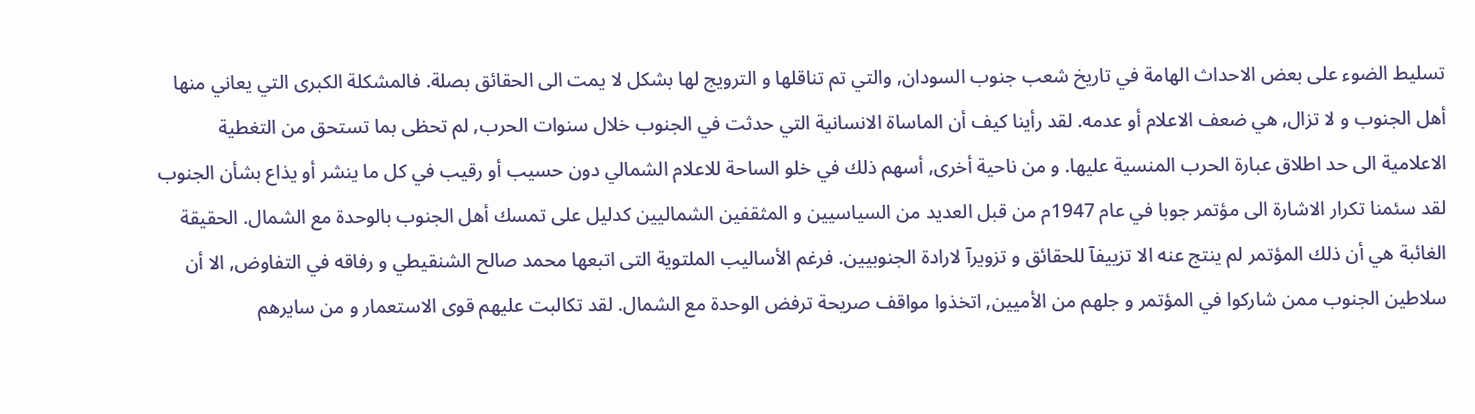تسليط الضوء على بعض الاحداث الهامة في تاريخ شعب جنوب السودان, والتي تم تناقلها و الترويج لها بشكل لا يمت الى الحقائق بصلة. فالمشكلة الكبرى التي يعاني منها أهل الجنوب و لا تزال, هي ضعف الاعلام أو عدمه. لقد رأينا كيف أن الماساة الانسانية التي حدثت في الجنوب خلال سنوات الحرب, لم تحظى بما تستحق من التغطية الاعلامية الى حد اطلاق عبارة الحرب المنسية عليها. و من ناحية أخرى, أسهم ذلك في خلو الساحة للاعلام الشمالي دون حسيب أو رقيب في كل ما ينشر أو يذاع بشأن الجنوب
لقد سئمنا تكرار الاشارة الى مؤتمر جوبا في عام 1947م من قبل العديد من السياسيين و المثقفين الشماليين كدليل على تمسك أهل الجنوب بالوحدة مع الشمال. الحقيقة الغائبة هي أن ذلك المؤتمر لم ينتج عنه الا تزييفآ للحقائق و تزويرآ لارادة الجنوبيين. فرغم الأساليب الملتوية التى اتبعها محمد صالح الشنقيطي و رفاقه في التفاوض, الا أن سلاطين الجنوب ممن شاركوا في المؤتمر و جلهم من الأميين, اتخذوا مواقف صريحة ترفض الوحدة مع الشمال. لقد تكالبت عليهم قوى الاستعمار و من سايرهم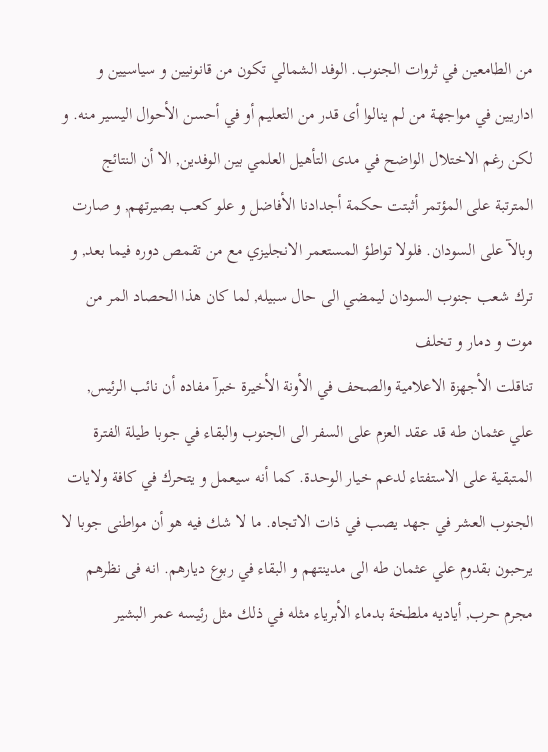من الطامعين في ثروات الجنوب. الوفد الشمالي تكون من قانونيين و سياسيين و اداريين في مواجهة من لم ينالوا أى قدر من التعليم أو في أحسن الأحوال اليسير منه. و لكن رغم الاختلال الواضح في مدى التأهيل العلمي بين الوفدين, الا أن النتائج المترتبة على المؤتمر أثبتت حكمة أجدادنا الأفاضل و علو كعب بصيرتهم, و صارت وبالآ على السودان. فلولا تواطؤ المستعمر الانجليزي مع من تقمص دوره فيما بعد, و ترك شعب جنوب السودان ليمضي الى حال سبيله, لما كان هذا الحصاد المر من موت و دمار و تخلف
تناقلت الأجهزة الاعلامية والصحف في الأونة الأخيرة خبرآ مفاده أن نائب الرئيس, علي عثمان طه قد عقد العزم على السفر الى الجنوب والبقاء في جوبا طيلة الفترة المتبقية على الاستفتاء لدعم خيار الوحدة. كما أنه سيعمل و يتحرك في كافة ولايات الجنوب العشر في جهد يصب في ذات الاتجاه. ما لا شك فيه هو أن مواطنى جوبا لا يرحبون بقدوم علي عثمان طه الى مدينتهم و البقاء في ربوع ديارهم. انه فى نظرهم مجرم حرب, أياديه ملطخة بدماء الأبرياء مثله في ذلك مثل رئيسه عمر البشير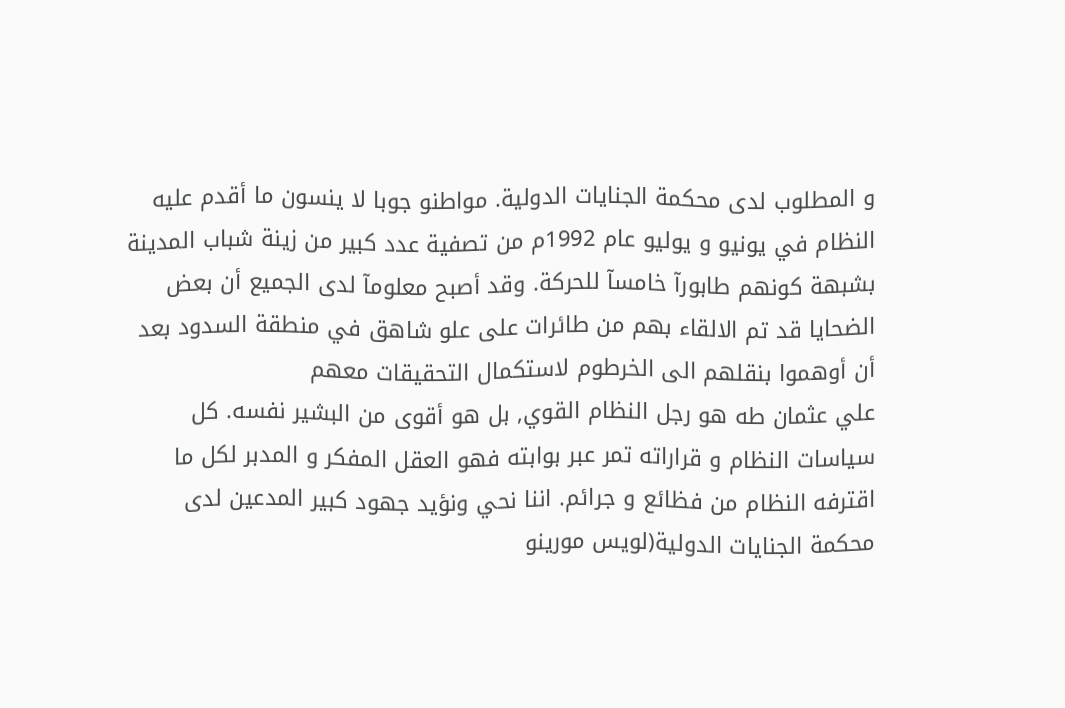و المطلوب لدى محكمة الجنايات الدولية. مواطنو جوبا لا ينسون ما أقدم عليه النظام في يونيو و يوليو عام 1992م من تصفية عدد كبير من زينة شباب المدينة بشبهة كونهم طابورآ خامسآ للحركة. وقد أصبح معلومآ لدى الجميع أن بعض الضحايا قد تم الالقاء بهم من طائرات على علو شاهق في منطقة السدود بعد أن أوهموا بنقلهم الى الخرطوم لاستكمال التحقيقات معهم
علي عثمان طه هو رجل النظام القوي, بل هو أقوى من البشير نفسه. كل سياسات النظام و قراراته تمر عبر بوابته فهو العقل المفكر و المدبر لكل ما اقترفه النظام من فظائع و جرائم. اننا نحي ونؤيد جهود كبير المدعين لدى محكمة الجنايات الدولية(لويس مورينو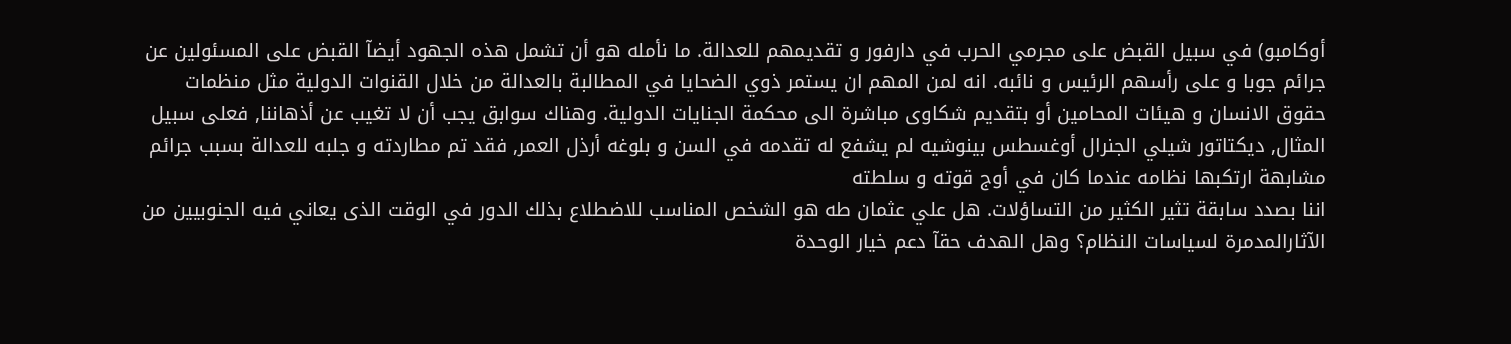أوكامبو) في سبيل القبض على مجرمي الحرب في دارفور و تقديمهم للعدالة. ما نأمله هو أن تشمل هذه الجهود أيضآ القبض على المسئولين عن جرائم جوبا و على رأسهم الرئيس و نائبه. انه لمن المهم ان يستمر ذوي الضحايا في المطالبة بالعدالة من خلال القنوات الدولية مثل منظمات حقوق الانسان و هيئات المحامين أو بتقديم شكاوى مباشرة الى محكمة الجنايات الدولية. وهناك سوابق يجب أن لا تغيب عن أذهاننا, فعلى سبيل المثال, ديكتاتور شيلي الجنرال أوغسطس بينوشيه لم يشفع له تقدمه في السن و بلوغه أرذل العمر, فقد تم مطاردته و جلبه للعدالة بسبب جرائم مشابهة ارتكبها نظامه عندما كان في أوج قوته و سلطته
اننا بصدد سابقة تثير الكثير من التساؤلات. هل علي عثمان طه هو الشخص المناسب للاضطلاع بذلك الدور في الوقت الذى يعاني فيه الجنوبيين من الآثارالمدمرة لسياسات النظام؟ وهل الهدف حقآ دعم خيار الوحدة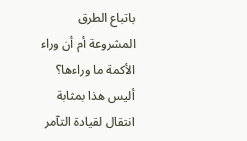باتباع الطرق المشروعة أم أن وراء الأكمة ما وراءها؟ أليس هذا بمثابة انتقال لقيادة التآمر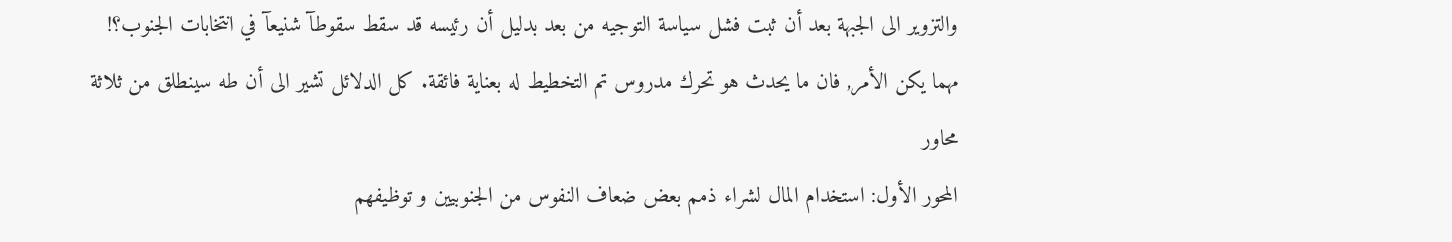والتزوير الى الجبهة بعد أن ثبت فشل سياسة التوجيه من بعد بدليل أن رئيسه قد سقط سقوطآ شنيعآ في انتخابات الجنوب؟! مهما يكن الأمر, فان ما يحدث هو تحرك مدروس تم التخطيط له بعناية فائقة. كل الدلائل تشير الى أن طه سينطلق من ثلاثة محاور
المحور الأول: استخدام المال لشراء ذمم بعض ضعاف النفوس من الجنوبيين و توظيفهم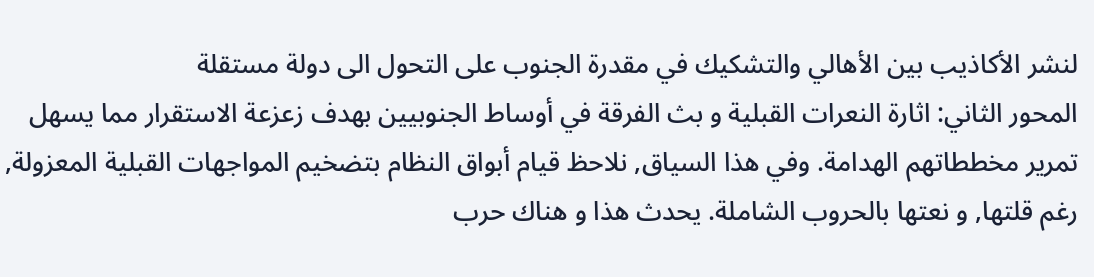لنشر الأكاذيب بين الأهالي والتشكيك في مقدرة الجنوب على التحول الى دولة مستقلة
المحور الثاني: اثارة النعرات القبلية و بث الفرقة في أوساط الجنوبيين بهدف زعزعة الاستقرار مما يسهل تمرير مخططاتهم الهدامة. وفي هذا السياق, نلاحظ قيام أبواق النظام بتضخيم المواجهات القبلية المعزولة, رغم قلتها, و نعتها بالحروب الشاملة. يحدث هذا و هناك حرب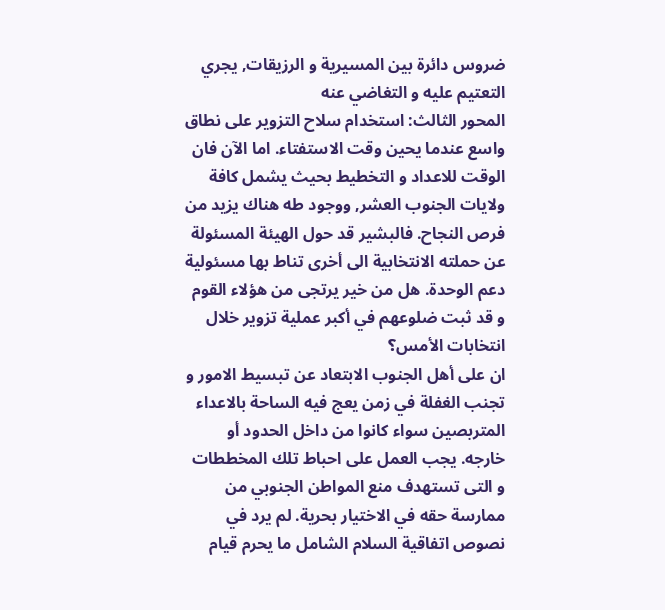ضروس دائرة بين المسيرية و الرزيقات, يجري التعتيم عليه و التغاضي عنه
المحور الثالث: استخدام سلاح التزوير على نطاق واسع عندما يحين وقت الاستفتاء. اما الآن فان الوقت للاعداد و التخطيط بحيث يشمل كافة ولايات الجنوب العشر, ووجود طه هناك يزيد من فرص النجاح. فالبشير قد حول الهيئة المسئولة عن حملته الانتخابية الى أخرى تناط بها مسئولية دعم الوحدة. هل من خير يرتجى من هؤلاء القوم و قد ثبت ضلوعهم في أكبر عملية تزوير خلال انتخابات الأمس؟
ان على أهل الجنوب الابتعاد عن تبسيط الامور و تجنب الغفلة في زمن يعج فيه الساحة بالاعداء المتربصين سواء كانوا من داخل الحدود أو خارجه. يجب العمل على احباط تلك المخططات و التى تستهدف منع المواطن الجنوبي من ممارسة حقه في الاختيار بحرية. لم يرد في نصوص اتفاقية السلام الشامل ما يحرم قيام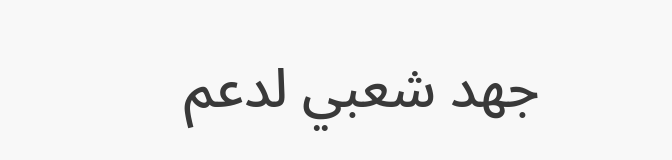جهد شعبي لدعم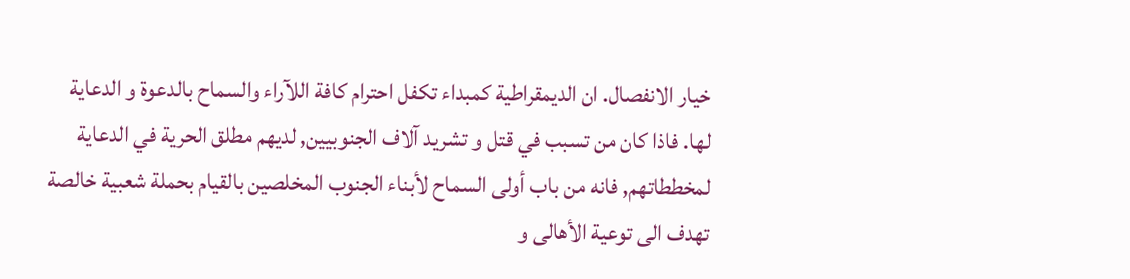خيار الانفصال. ان الديمقراطية كمبداء تكفل احترام كافة اللآراء والسماح بالدعوة و الدعاية لها. فاذا كان من تسبب في قتل و تشريد آلاف الجنوبيين, لديهم مطلق الحرية في الدعاية لمخططاتهم, فانه من باب أولى السماح لأبناء الجنوب المخلصين بالقيام بحملة شعبية خالصة تهدف الى توعية الأهالى و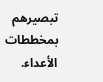تبصيرهم بمخططات الأعداء.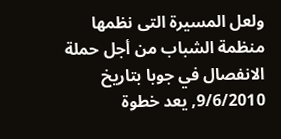ولعل المسيرة التى نظمها منظمة الشباب من أجل حملة الانفصال في جوبا بتاريخ 9/6/2010, يعد خطوة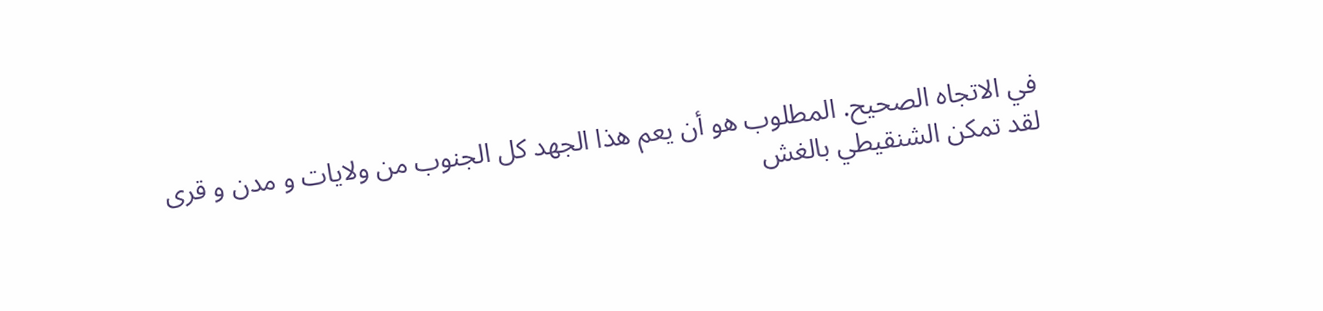في الاتجاه الصحيح. المطلوب هو أن يعم هذا الجهد كل الجنوب من ولايات و مدن و قرى
لقد تمكن الشنقيطي بالغش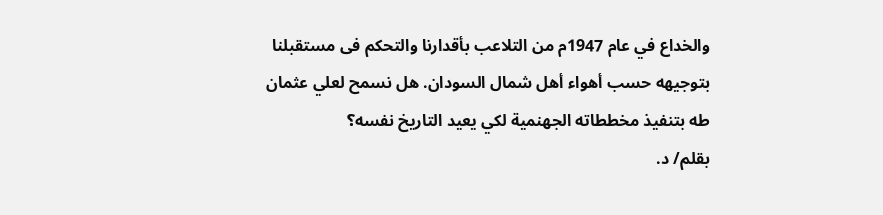والخداع في عام 1947م من التلاعب بأقدارنا والتحكم فى مستقبلنا بتوجيهه حسب أهواء أهل شمال السودان. هل نسمح لعلي عثمان طه بتنفيذ مخططاته الجهنمية لكي يعيد التاريخ نفسه؟
بقلم/ د.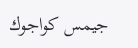جيمس كواجوك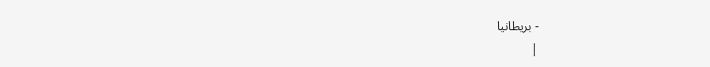- بريطانيا
|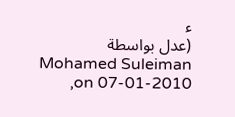ء
(عدل بواسطة Mohamed Suleiman on 07-01-2010,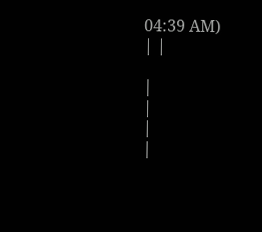04:39 AM)
| |

|
|
|
|